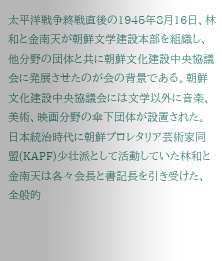太平洋戦争終戦直後の1945年8月16日、林和と金南天が朝鮮文学建設本部を組織し、他分野の団体と共に朝鮮文化建設中央協議会に発展させたのが会の背景である。朝鮮文化建設中央協議会には文学以外に音楽、美術、映画分野の傘下団体が設置された。日本統治時代に朝鮮プロレタリア芸術家同盟(KAPF)少壮派として活動していた林和と金南天は各々会長と書記長を引き受けた、
全般的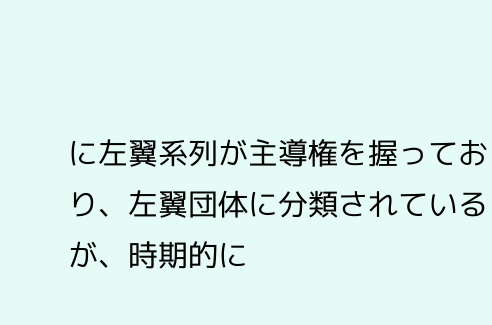に左翼系列が主導権を握っており、左翼団体に分類されているが、時期的に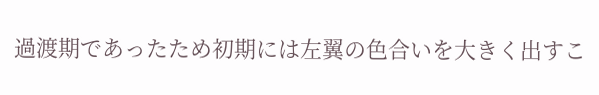過渡期であったため初期には左翼の色合いを大きく出すこ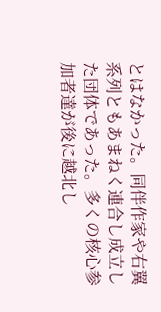とはなかった。同伴作家や右翼系列ともあまねく連合し成立した団体であった。多くの核心参加者達が後に越北し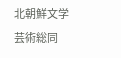北朝鮮文学芸術総同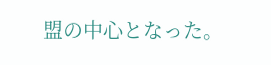盟の中心となった。